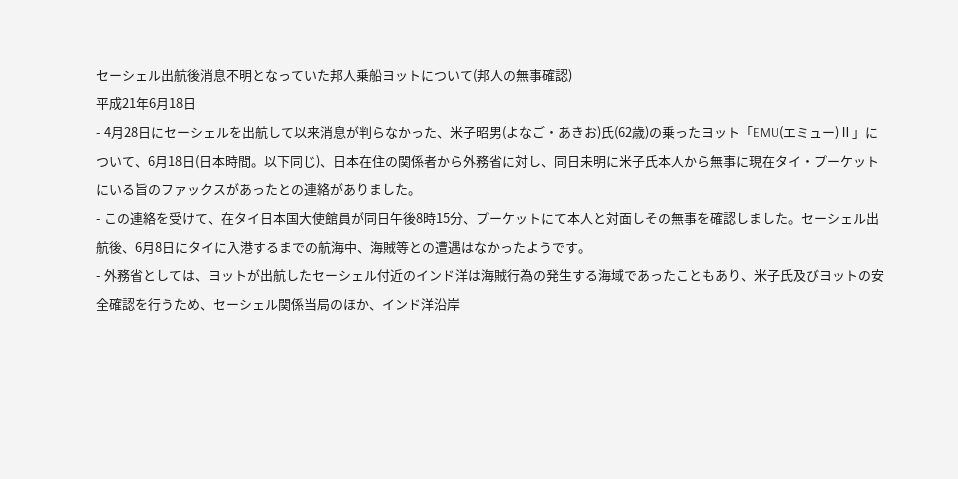セーシェル出航後消息不明となっていた邦人乗船ヨットについて(邦人の無事確認)
平成21年6月18日
- 4月28日にセーシェルを出航して以来消息が判らなかった、米子昭男(よなご・あきお)氏(62歳)の乗ったヨット「EMU(エミュー)Ⅱ」について、6月18日(日本時間。以下同じ)、日本在住の関係者から外務省に対し、同日未明に米子氏本人から無事に現在タイ・プーケットにいる旨のファックスがあったとの連絡がありました。
- この連絡を受けて、在タイ日本国大使館員が同日午後8時15分、プーケットにて本人と対面しその無事を確認しました。セーシェル出航後、6月8日にタイに入港するまでの航海中、海賊等との遭遇はなかったようです。
- 外務省としては、ヨットが出航したセーシェル付近のインド洋は海賊行為の発生する海域であったこともあり、米子氏及びヨットの安全確認を行うため、セーシェル関係当局のほか、インド洋沿岸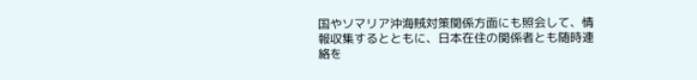国やソマリア沖海賊対策関係方面にも照会して、情報収集するとともに、日本在住の関係者とも随時連絡を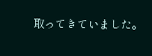取ってきていました。